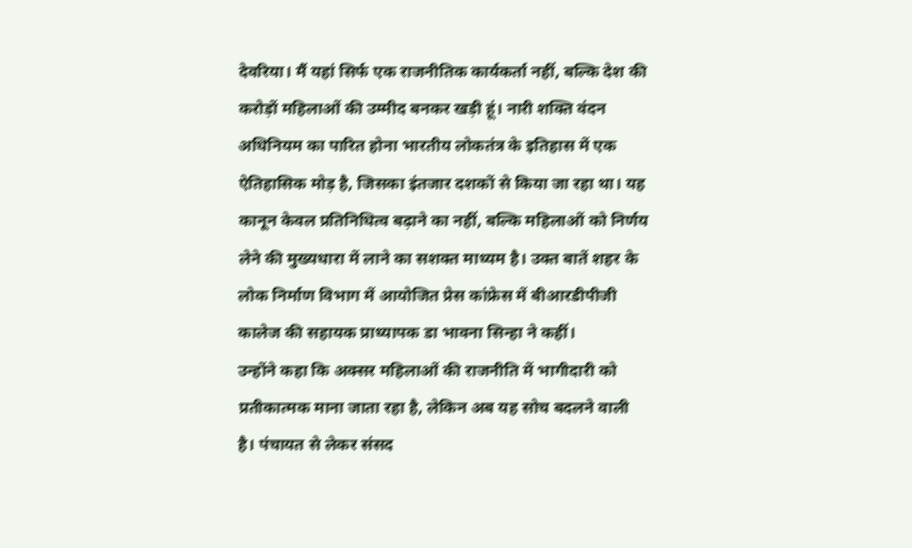देवरिया। मैं यहां सिर्फ एक राजनीतिक कार्यकर्ता नहीं, बल्कि देश की करोड़ों महिलाओं की उम्मीद बनकर खड़ी हूं। नारी शक्ति वंदन अधिनियम का पारित होना भारतीय लोकतंत्र के इतिहास में एक ऐतिहासिक मोड़ है, जिसका इंतजार दशकों से किया जा रहा था। यह कानून केवल प्रतिनिधित्व बढ़ाने का नहीं, बल्कि महिलाओं को निर्णय लेने की मुख्यधारा में लाने का सशक्त माध्यम है। उक्त बातें शहर के लोक निर्माण विभाग में आयोजित प्रेस कांफ्रेस में बीआरडीपीजी कालेज की सहायक प्राध्यापक डा भावना सिन्हा ने कहीं।
उन्होंने कहा कि अक्सर महिलाओं की राजनीति में भागीदारी को प्रतीकात्मक माना जाता रहा है, लेकिन अब यह सोच बदलने वाली है। पंचायत से लेकर संसद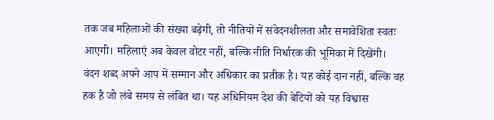तक जब महिलाओं की संख्या बढ़ेगी, तो नीतियों में संवेदनशीलता और समावेशिता स्वतः आएगी। महिलाएं अब केवल वोटर नहीं, बल्कि नीति निर्धारक की भूमिका में दिखेंगी।
वंदन शब्द अपने आप में सम्मान और अधिकार का प्रतीक है। यह कोई दान नहीं, बल्कि वह हक है जो लंबे समय से लंबित था। यह अधिनियम देश की बेटियों को यह विश्वास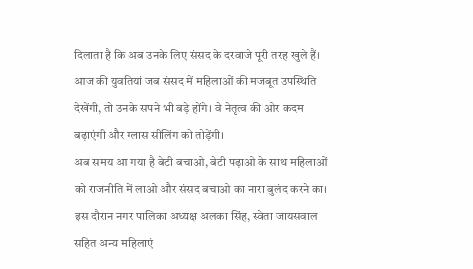दिलाता है कि अब उनके लिए संसद के दरवाजे पूरी तरह खुले हैं।
आज की युवतियां जब संसद में महिलाओं की मजबूत उपस्थिति देखेंगी, तो उनके सपने भी बड़े होंगे। वे नेतृत्व की ओर कदम बढ़ाएंगी और ग्लास सीलिंग को तोड़ेंगी।
अब समय आ गया है बेटी बचाओ, बेटी पढ़ाओ के साथ महिलाओं को राजनीति में लाओ और संसद बचाओ का नारा बुलंद करने का। इस दौरान नगर पालिका अध्यक्ष अलका सिंह, स्वेता जायसवाल सहित अन्य महिलाएं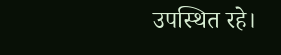उपस्थित रहे।